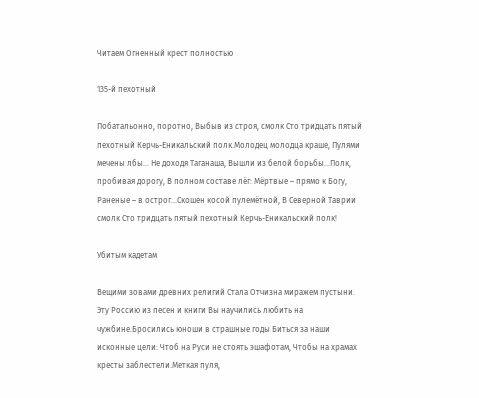Читаем Огненный крест полностью

135-й пехотный

Побатальонно, поротно, Выбыв из строя, смолк Сто тридцать пятый пехотный Керчь-Еникальский полк.Молодец молодца краше, Пулями мечены лбы... Не доходя Таганаша, Вышли из белой борьбы...Полк, пробивая дорогу, В полном составе лёг: Мёртвые – прямо к Богу, Раненые – в острог...Скошен косой пулемётной, В Северной Таврии смолк Сто тридцать пятый пехотный Керчь-Еникальский полк!

Убитым кадетам

Вещими зовами древних религий Стала Отчизна миражем пустыни. Эту Россию из песен и книги Вы научились любить на чужбине.Бросились юноши в страшные годы Биться за наши исконные цели: Чтоб на Руси не стоять эшафотам, Чтобы на храмах кресты заблестели.Меткая пуля,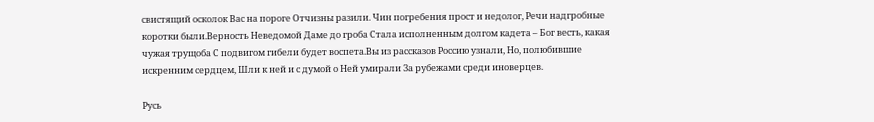свистящий осколок Вас на пороге Отчизны разили. Чин погребения прост и недолог, Речи надгробные коротки были.Верность Неведомой Даме до гроба Стала исполненным долгом кадета – Бог весть, какая чужая трущоба С подвигом гибели будет воспета.Вы из рассказов Россию узнали, Но, полюбившие искренним сердцем, Шли к ней и с думой о Ней умирали За рубежами среди иноверцев.

Русь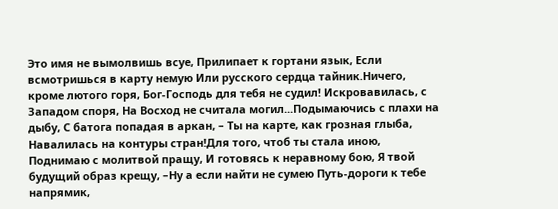Это имя не вымолвишь всуе, Прилипает к гортани язык, Если всмотришься в карту немую Или русского сердца тайник.Ничего, кроме лютого горя, Бог-Господь для тебя не судил! Искровавилась, с Западом споря, На Восход не считала могил...Подымаючись с плахи на дыбу, С батога попадая в аркан, – Ты на карте, как грозная глыба, Навалилась на контуры стран!Для того, чтоб ты стала иною, Поднимаю с молитвой пращу, И готовясь к неравному бою, Я твой будущий образ крещу, –Ну а если найти не сумею Путь-дороги к тебе напрямик,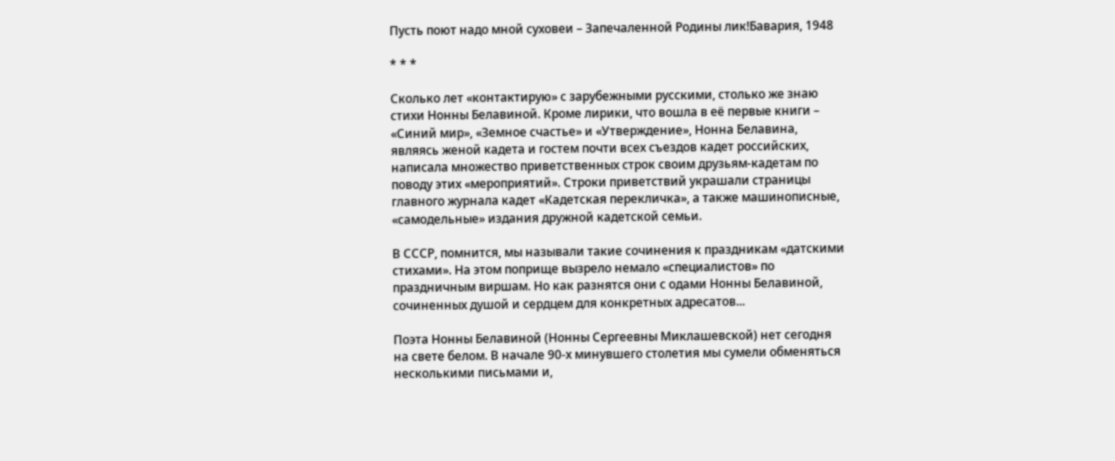Пусть поют надо мной суховеи – Запечаленной Родины лик!Бавария, 1948

* * *

Сколько лет «контактирую» с зарубежными русскими, столько же знаю стихи Нонны Белавиной. Кроме лирики, что вошла в её первые книги – «Синий мир», «Земное счастье» и «Утверждение», Нонна Белавина, являясь женой кадета и гостем почти всех съездов кадет российских, написала множество приветственных строк своим друзьям-кадетам по поводу этих «мероприятий». Строки приветствий украшали страницы главного журнала кадет «Кадетская перекличка», а также машинописные, «самодельные» издания дружной кадетской семьи.

В СССР, помнится, мы называли такие сочинения к праздникам «датскими стихами». На этом поприще вызрело немало «специалистов» по праздничным виршам. Но как разнятся они с одами Нонны Белавиной, сочиненных душой и сердцем для конкретных адресатов...

Поэта Нонны Белавиной (Нонны Сергеевны Миклашевской) нет сегодня на свете белом. В начале 90-х минувшего столетия мы сумели обменяться несколькими письмами и,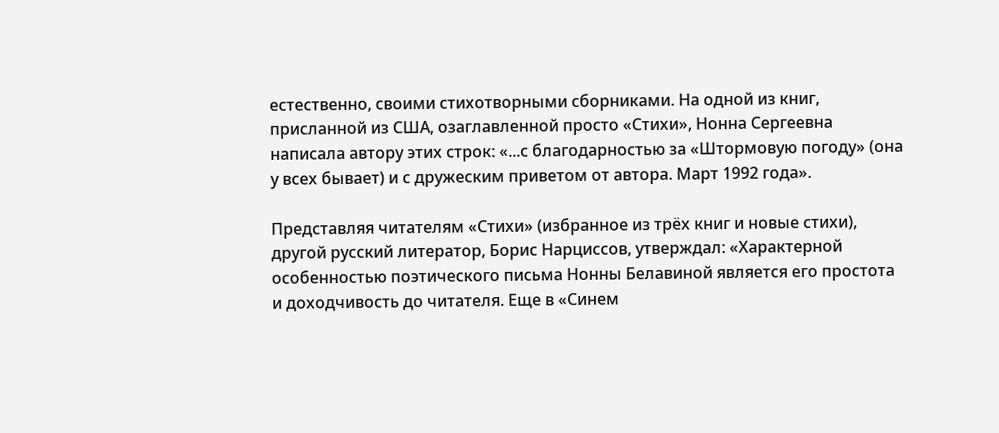естественно, своими стихотворными сборниками. На одной из книг, присланной из США, озаглавленной просто «Стихи», Нонна Сергеевна написала автору этих строк: «...с благодарностью за «Штормовую погоду» (она у всех бывает) и с дружеским приветом от автора. Март 1992 года».

Представляя читателям «Стихи» (избранное из трёх книг и новые стихи), другой русский литератор, Борис Нарциссов, утверждал: «Характерной особенностью поэтического письма Нонны Белавиной является его простота и доходчивость до читателя. Еще в «Синем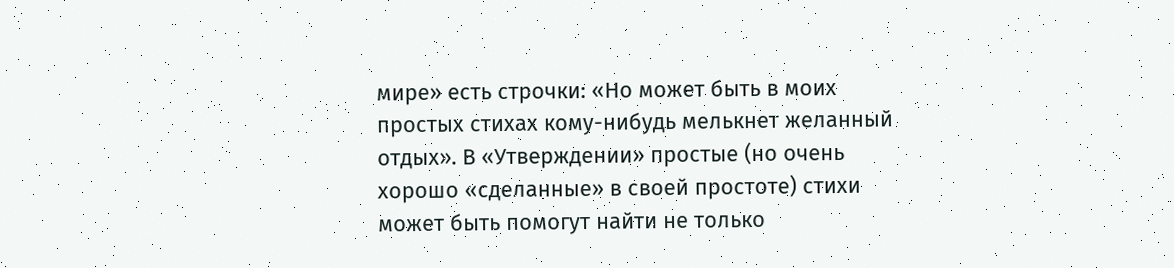мире» есть строчки: «Но может быть в моих простых стихах кому-нибудь мелькнет желанный отдых». В «Утверждении» простые (но очень хорошо «сделанные» в своей простоте) стихи может быть помогут найти не только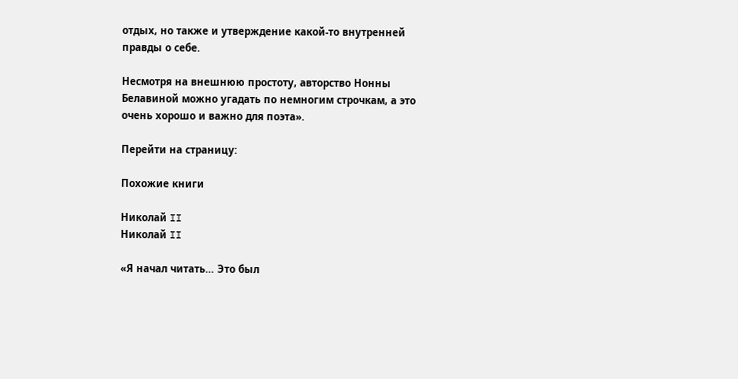отдых, но также и утверждение какой-то внутренней правды о себе.

Несмотря на внешнюю простоту, авторство Нонны Белавиной можно угадать по немногим строчкам, а это очень хорошо и важно для поэта».

Перейти на страницу:

Похожие книги

Николай II
Николай II

«Я начал читать… Это был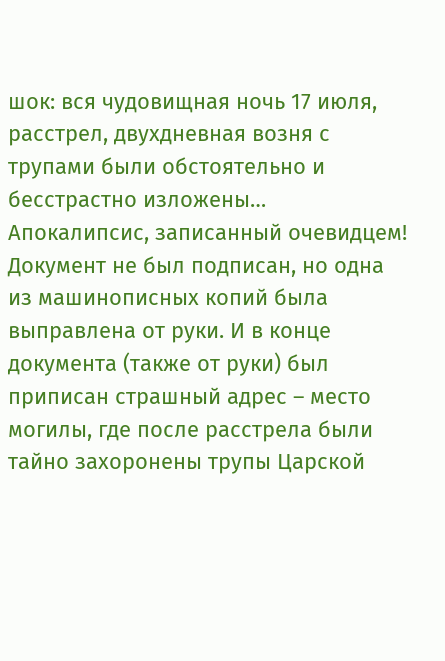шок: вся чудовищная ночь 17 июля, расстрел, двухдневная возня с трупами были обстоятельно и бесстрастно изложены… Апокалипсис, записанный очевидцем! Документ не был подписан, но одна из машинописных копий была выправлена от руки. И в конце документа (также от руки) был приписан страшный адрес – место могилы, где после расстрела были тайно захоронены трупы Царской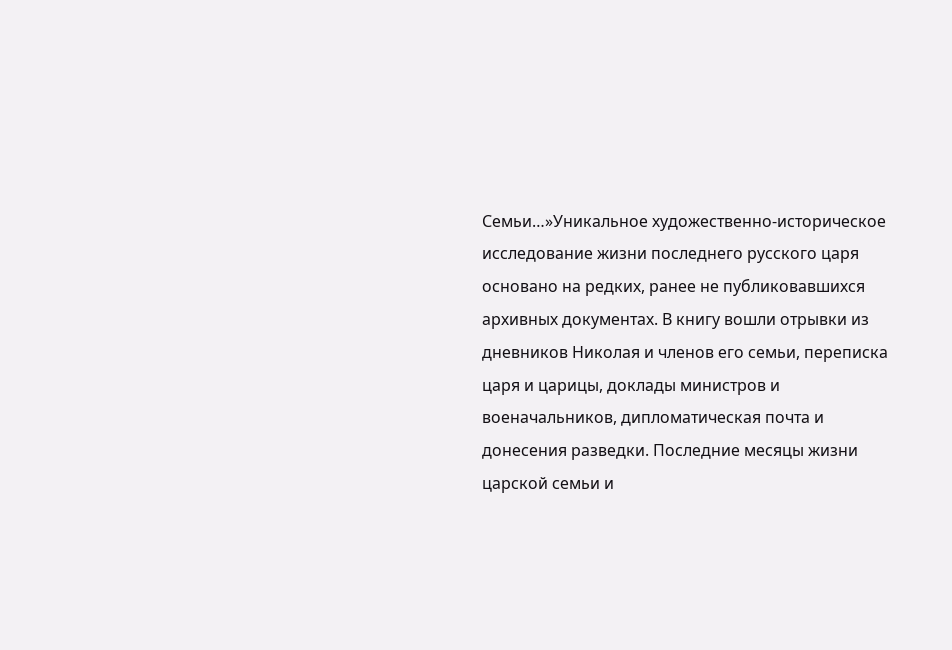Семьи…»Уникальное художественно-историческое исследование жизни последнего русского царя основано на редких, ранее не публиковавшихся архивных документах. В книгу вошли отрывки из дневников Николая и членов его семьи, переписка царя и царицы, доклады министров и военачальников, дипломатическая почта и донесения разведки. Последние месяцы жизни царской семьи и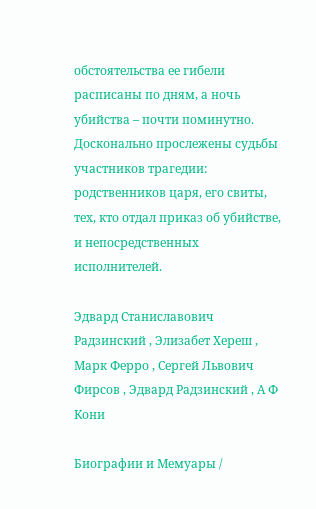обстоятельства ее гибели расписаны по дням, а ночь убийства – почти поминутно. Досконально прослежены судьбы участников трагедии: родственников царя, его свиты, тех, кто отдал приказ об убийстве, и непосредственных исполнителей.

Эдвард Станиславович Радзинский , Элизабет Хереш , Марк Ферро , Сергей Львович Фирсов , Эдвард Радзинский , А Ф Кони

Биографии и Мемуары /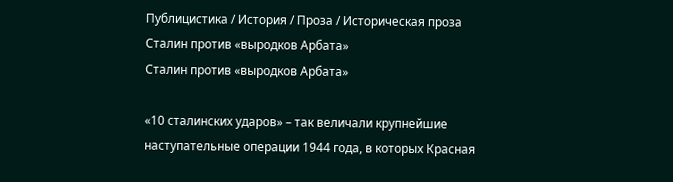Публицистика / История / Проза / Историческая проза
Сталин против «выродков Арбата»
Сталин против «выродков Арбата»

«10 сталинских ударов» – так величали крупнейшие наступательные операции 1944 года, в которых Красная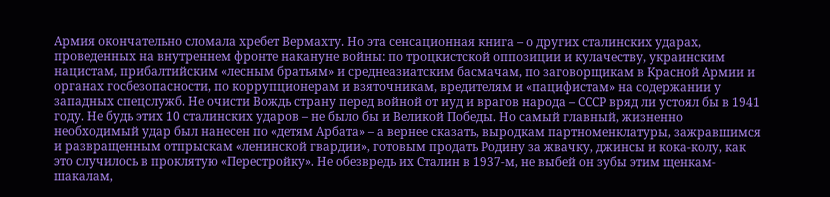Армия окончательно сломала хребет Вермахту. Но эта сенсационная книга – о других сталинских ударах, проведенных на внутреннем фронте накануне войны: по троцкистской оппозиции и кулачеству, украинским нацистам, прибалтийским «лесным братьям» и среднеазиатским басмачам, по заговорщикам в Красной Армии и органах госбезопасности, по коррупционерам и взяточникам, вредителям и «пацифистам» на содержании у западных спецслужб. Не очисти Вождь страну перед войной от иуд и врагов народа – СССР вряд ли устоял бы в 1941 году. Не будь этих 10 сталинских ударов – не было бы и Великой Победы. Но самый главный, жизненно необходимый удар был нанесен по «детям Арбата» – а вернее сказать, выродкам партноменклатуры, зажравшимся и развращенным отпрыскам «ленинской гвардии», готовым продать Родину за жвачку, джинсы и кока-колу, как это случилось в проклятую «Перестройку». Не обезвредь их Сталин в 1937-м, не выбей он зубы этим щенкам-шакалам,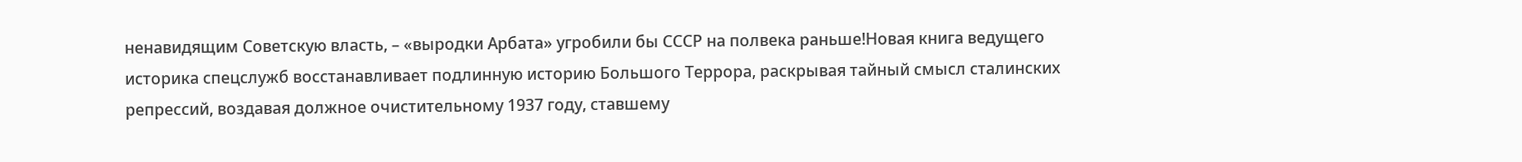ненавидящим Советскую власть, – «выродки Арбата» угробили бы СССР на полвека раньше!Новая книга ведущего историка спецслужб восстанавливает подлинную историю Большого Террора, раскрывая тайный смысл сталинских репрессий, воздавая должное очистительному 1937 году, ставшему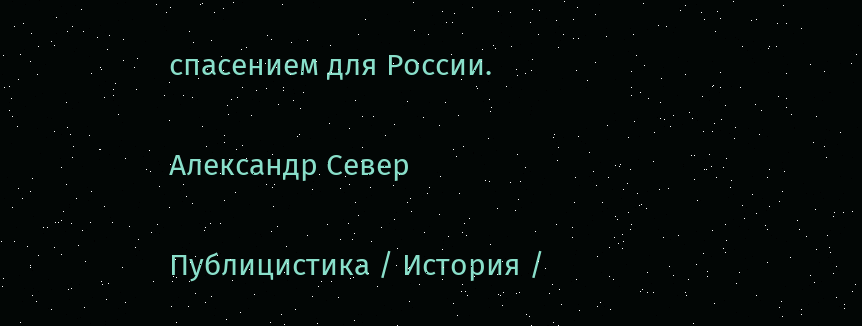спасением для России.

Александр Север

Публицистика / История /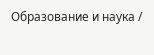Образование и наука /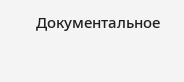Документальное